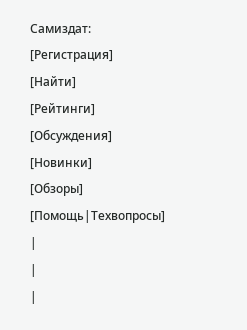Самиздат:
[Регистрация]
[Найти]
[Рейтинги]
[Обсуждения]
[Новинки]
[Обзоры]
[Помощь|Техвопросы]
|
|
|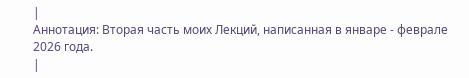|
Аннотация: Вторая часть моих Лекций, написанная в январе - феврале 2026 года.
|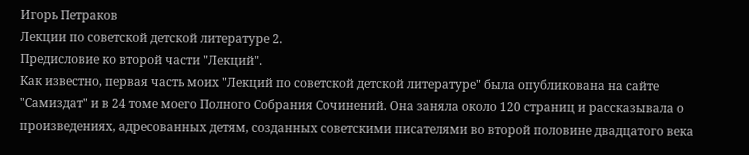Игорь Петраков
Лекции по советской детской литературе 2.
Предисловие ко второй части "Лекций".
Как известно, первая часть моих "Лекций по советской детской литературе" была опубликована на сайте "Самиздат" и в 24 томе моего Полного Собрания Сочинений. Она заняла около 120 страниц и рассказывала о произведениях, адресованных детям, созданных советскими писателями во второй половине двадцатого века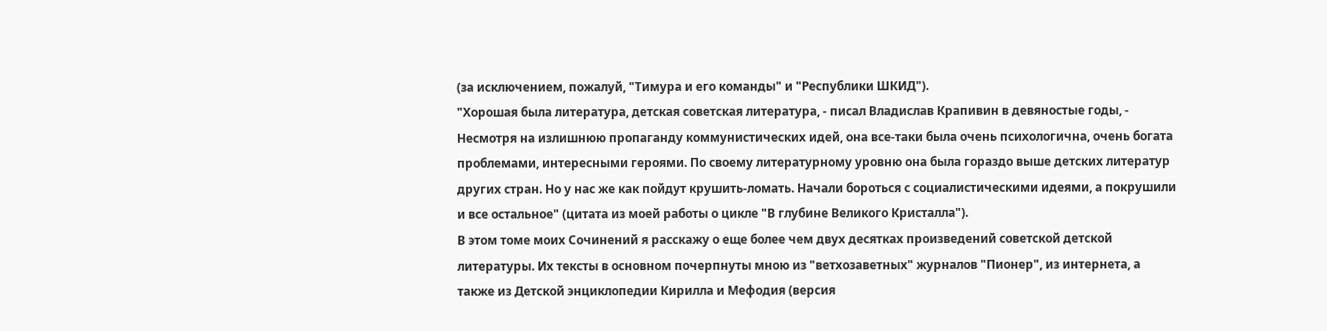(за исключением, пожалуй, "Тимура и его команды" и "Республики ШКИД").
"Хорошая была литература, детская советская литература, - писал Владислав Крапивин в девяностые годы, - Несмотря на излишнюю пропаганду коммунистических идей, она все-таки была очень психологична, очень богата проблемами, интересными героями. По своему литературному уровню она была гораздо выше детских литератур других стран. Но у нас же как пойдут крушить-ломать. Начали бороться с социалистическими идеями, а покрушили и все остальное" (цитата из моей работы о цикле "В глубине Великого Кристалла").
В этом томе моих Сочинений я расскажу о еще более чем двух десятках произведений советской детской литературы. Их тексты в основном почерпнуты мною из "ветхозаветных" журналов "Пионер", из интернета, а также из Детской энциклопедии Кирилла и Мефодия (версия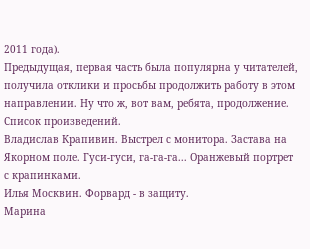2011 года).
Предыдущая, первая часть была популярна у читателей, получила отклики и просьбы продолжить работу в этом направлении. Ну что ж, вот вам, ребята, продолжение.
Список произведений.
Владислав Крапивин. Выстрел с монитора. Застава на Якорном поле. Гуси-гуси, га-га-га... Оранжевый портрет с крапинками.
Илья Москвин. Форвард - в защиту.
Марина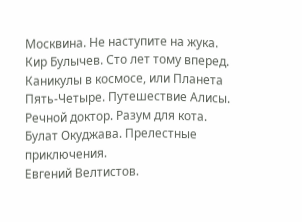Москвина. Не наступите на жука.
Кир Булычев. Сто лет тому вперед. Каникулы в космосе, или Планета Пять-Четыре. Путешествие Алисы. Речной доктор. Разум для кота.
Булат Окуджава. Прелестные приключения.
Евгений Велтистов.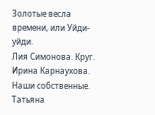Золотые весла времени, или Уйди-уйди.
Лия Симонова. Круг.
Ирина Карнаухова. Наши собственные.
Татьяна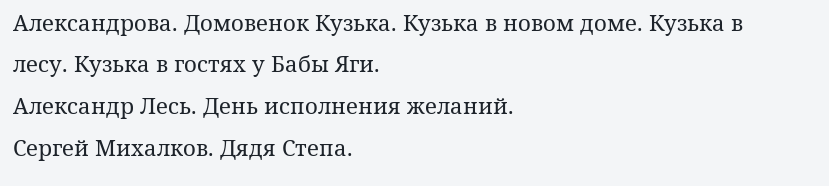Александрова. Домовенок Кузька. Кузька в новом доме. Кузька в лесу. Кузька в гостях у Бабы Яги.
Александр Лесь. День исполнения желаний.
Сергей Михалков. Дядя Степа.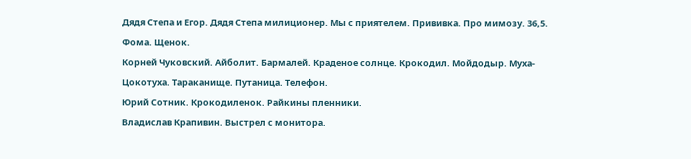Дядя Степа и Егор. Дядя Степа милиционер. Мы с приятелем. Прививка. Про мимозу. 36,5. Фома. Щенок.
Корней Чуковский. Айболит. Бармалей. Краденое солнце. Крокодил. Мойдодыр. Муха-Цокотуха. Тараканище. Путаница. Телефон.
Юрий Сотник. Крокодиленок. Райкины пленники.
Владислав Крапивин. Выстрел с монитора.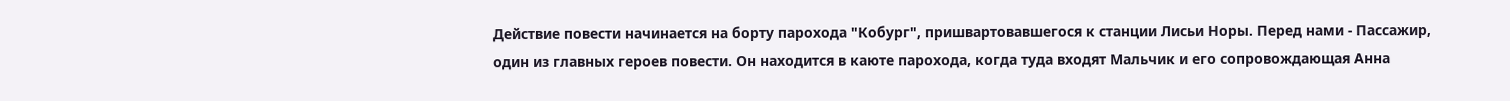Действие повести начинается на борту парохода "Кобург", пришвартовавшегося к станции Лисьи Норы. Перед нами - Пассажир, один из главных героев повести. Он находится в каюте парохода, когда туда входят Мальчик и его сопровождающая Анна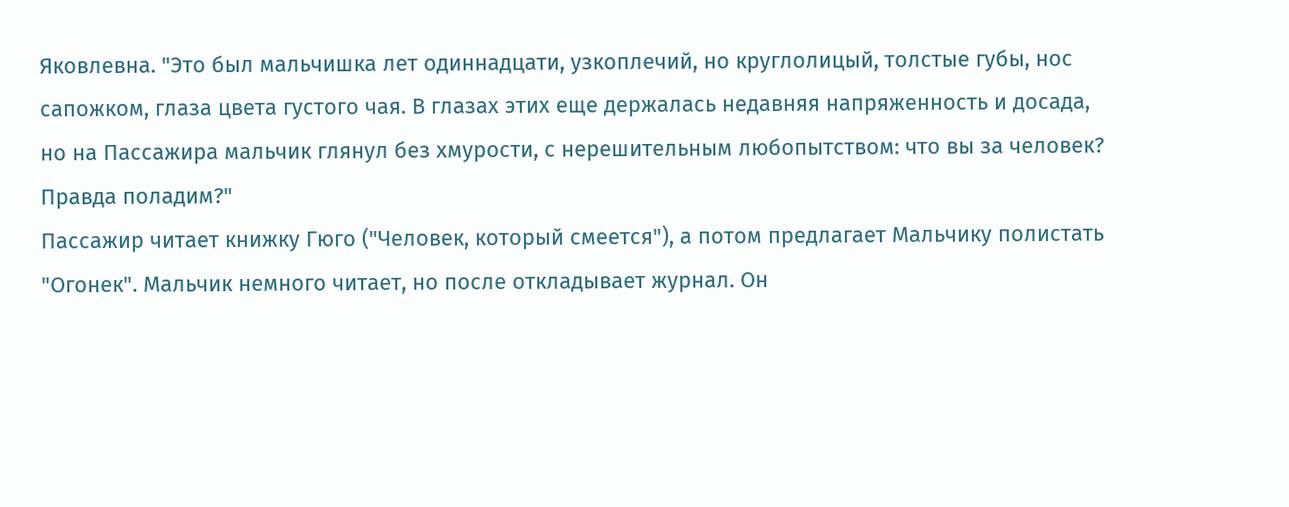Яковлевна. "Это был мальчишка лет одиннадцати, узкоплечий, но круглолицый, толстые губы, нос сапожком, глаза цвета густого чая. В глазах этих еще держалась недавняя напряженность и досада, но на Пассажира мальчик глянул без хмурости, с нерешительным любопытством: что вы за человек? Правда поладим?"
Пассажир читает книжку Гюго ("Человек, который смеется"), а потом предлагает Мальчику полистать "Огонек". Мальчик немного читает, но после откладывает журнал. Он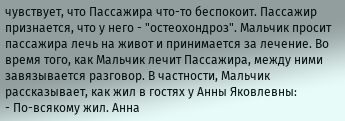чувствует, что Пассажира что-то беспокоит. Пассажир признается, что у него - "остеохондроз". Мальчик просит пассажира лечь на живот и принимается за лечение. Во время того, как Мальчик лечит Пассажира, между ними завязывается разговор. В частности, Мальчик рассказывает, как жил в гостях у Анны Яковлевны:
- По-всякому жил. Анна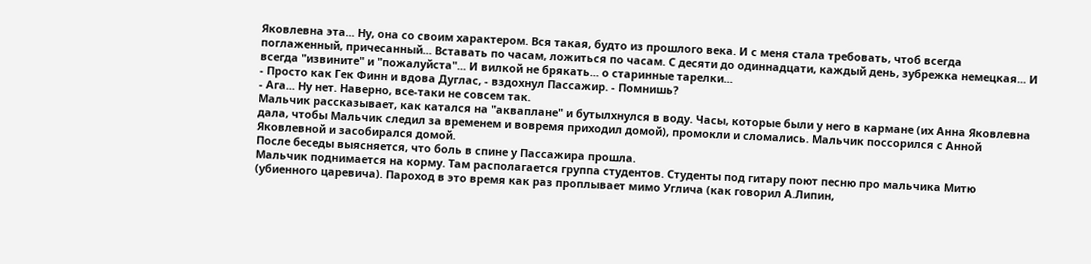Яковлевна эта... Ну, она со своим характером. Вся такая, будто из прошлого века. И с меня стала требовать, чтоб всегда поглаженный, причесанный... Вставать по часам, ложиться по часам. С десяти до одиннадцати, каждый день, зубрежка немецкая... И всегда "извините" и "пожалуйста"... И вилкой не брякать... о старинные тарелки...
- Просто как Гек Финн и вдова Дуглас, - вздохнул Пассажир. - Помнишь?
- Ага... Ну нет. Наверно, все-таки не совсем так.
Мальчик рассказывает, как катался на "акваплане" и бутылхнулся в воду. Часы, которые были у него в кармане (их Анна Яковлевна дала, чтобы Мальчик следил за временем и вовремя приходил домой), промокли и сломались. Мальчик поссорился с Анной Яковлевной и засобирался домой.
После беседы выясняется, что боль в спине у Пассажира прошла.
Мальчик поднимается на корму. Там располагается группа студентов. Студенты под гитару поют песню про мальчика Митю (убиенного царевича). Пароход в это время как раз проплывает мимо Углича (как говорил А.Липин,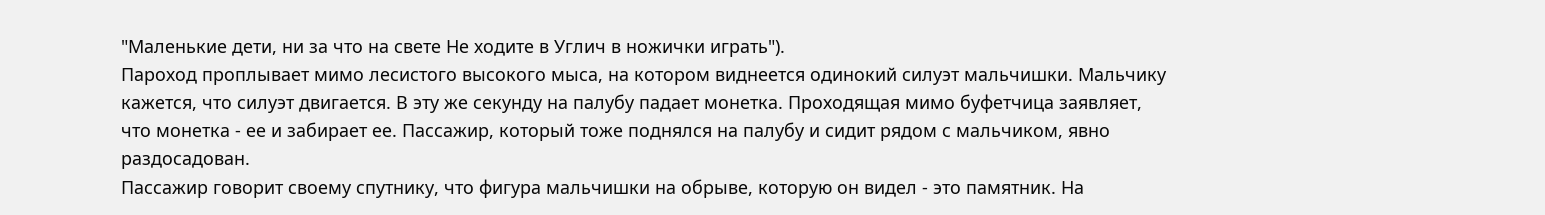"Маленькие дети, ни за что на свете Не ходите в Углич в ножички играть").
Пароход проплывает мимо лесистого высокого мыса, на котором виднеется одинокий силуэт мальчишки. Мальчику кажется, что силуэт двигается. В эту же секунду на палубу падает монетка. Проходящая мимо буфетчица заявляет, что монетка - ее и забирает ее. Пассажир, который тоже поднялся на палубу и сидит рядом с мальчиком, явно раздосадован.
Пассажир говорит своему спутнику, что фигура мальчишки на обрыве, которую он видел - это памятник. На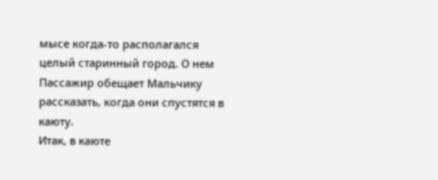мысе когда-то располагался целый старинный город. О нем Пассажир обещает Мальчику рассказать, когда они спустятся в каюту.
Итак, в каюте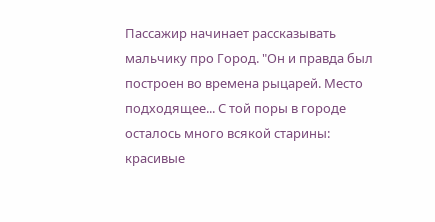Пассажир начинает рассказывать мальчику про Город. "Он и правда был построен во времена рыцарей. Место подходящее... С той поры в городе осталось много всякой старины: красивые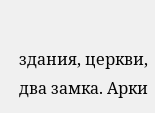здания, церкви, два замка. Арки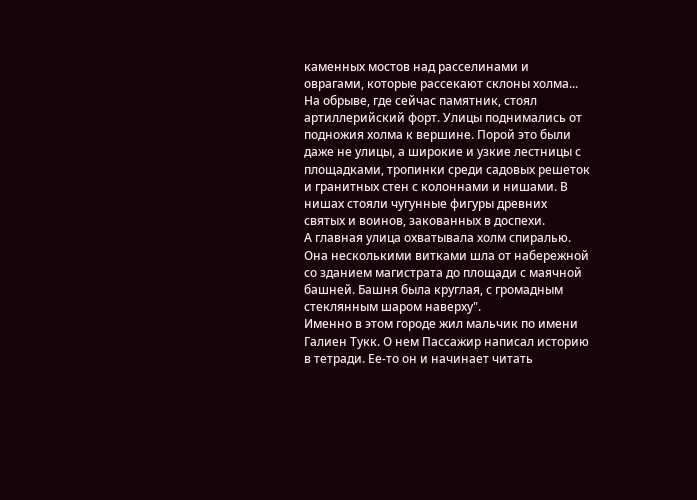каменных мостов над расселинами и оврагами, которые рассекают склоны холма... На обрыве, где сейчас памятник, стоял артиллерийский форт. Улицы поднимались от подножия холма к вершине. Порой это были даже не улицы, а широкие и узкие лестницы с площадками, тропинки среди садовых решеток и гранитных стен с колоннами и нишами. В нишах стояли чугунные фигуры древних святых и воинов, закованных в доспехи.
А главная улица охватывала холм спиралью. Она несколькими витками шла от набережной со зданием магистрата до площади с маячной башней. Башня была круглая, с громадным стеклянным шаром наверху".
Именно в этом городе жил мальчик по имени Галиен Тукк. О нем Пассажир написал историю в тетради. Ее-то он и начинает читать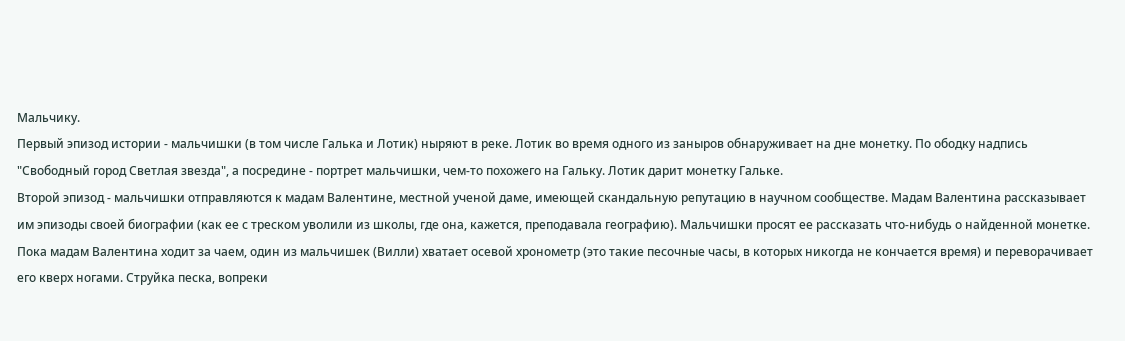Мальчику.
Первый эпизод истории - мальчишки (в том числе Галька и Лотик) ныряют в реке. Лотик во время одного из заныров обнаруживает на дне монетку. По ободку надпись "Свободный город Светлая звезда", а посредине - портрет мальчишки, чем-то похожего на Гальку. Лотик дарит монетку Гальке.
Второй эпизод - мальчишки отправляются к мадам Валентине, местной ученой даме, имеющей скандальную репутацию в научном сообществе. Мадам Валентина рассказывает им эпизоды своей биографии (как ее с треском уволили из школы, где она, кажется, преподавала географию). Мальчишки просят ее рассказать что-нибудь о найденной монетке.
Пока мадам Валентина ходит за чаем, один из мальчишек (Вилли) хватает осевой хронометр (это такие песочные часы, в которых никогда не кончается время) и переворачивает его кверх ногами. Струйка песка, вопреки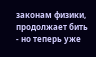законам физики, продолжает бить - но теперь уже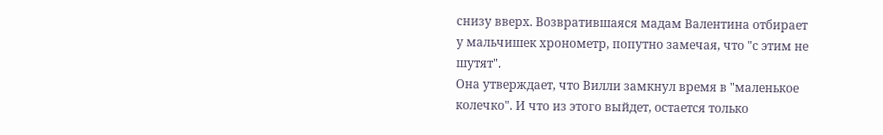снизу вверх. Возвратившаяся мадам Валентина отбирает у мальчишек хронометр, попутно замечая, что "с этим не шутят".
Она утверждает, что Вилли замкнул время в "маленькое колечко". И что из этого выйдет, остается только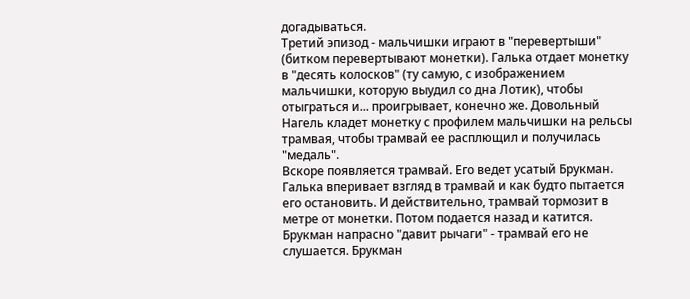догадываться.
Третий эпизод - мальчишки играют в "перевертыши" (битком перевертывают монетки). Галька отдает монетку в "десять колосков" (ту самую, с изображением мальчишки, которую выудил со дна Лотик), чтобы отыграться и... проигрывает, конечно же. Довольный Нагель кладет монетку с профилем мальчишки на рельсы трамвая, чтобы трамвай ее расплющил и получилась "медаль".
Вскоре появляется трамвай. Его ведет усатый Брукман. Галька вперивает взгляд в трамвай и как будто пытается его остановить. И действительно, трамвай тормозит в метре от монетки. Потом подается назад и катится. Брукман напрасно "давит рычаги" - трамвай его не слушается. Брукман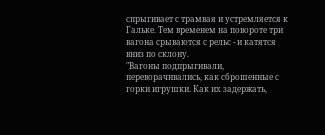спрыгивает с трамвая и устремляется к Гальке. Тем временем на повороте три вагона срываются с рельс - и катятся вниз по склону.
"Вагоны подпрыгивали, переворачивались, как сброшенные с горки игрушки. Как их задержать,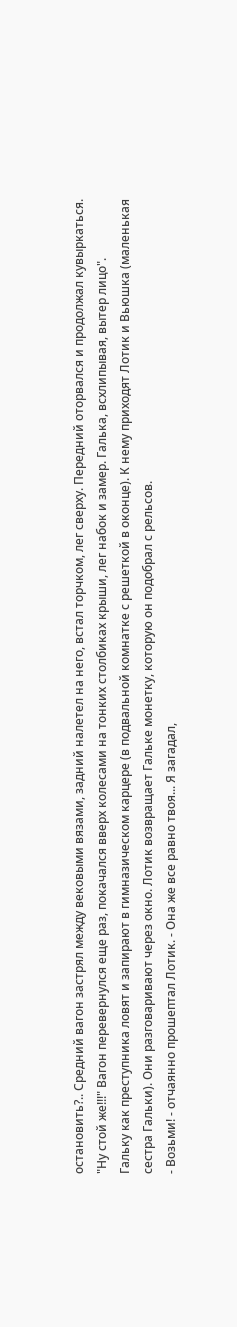остановить?.. Средний вагон застрял между вековыми вязами, задний налетел на него, встал торчком, лег сверху. Передний оторвался и продолжал кувыркаться.
"Ну стой же!!!" Вагон перевернулся еще раз, покачался вверх колесами на тонких столбиках крыши, лег набок и замер. Галька, всхлипывая, вытер лицо".
Гальку как преступника ловят и запирают в гимназическом карцере (в подвальной комнатке с решеткой в оконце). К нему приходят Лотик и Вьюшка (маленькая сестра Гальки). Они разговаривают через окно. Лотик возвращает Гальке монетку, которую он подобрал с рельсов.
- Возьми! - отчаянно прошептал Лотик. - Она же все равно твоя... Я загадал,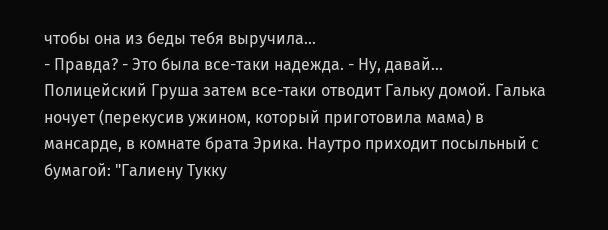чтобы она из беды тебя выручила...
- Правда? - Это была все-таки надежда. - Ну, давай...
Полицейский Груша затем все-таки отводит Гальку домой. Галька ночует (перекусив ужином, который приготовила мама) в мансарде, в комнате брата Эрика. Наутро приходит посыльный с бумагой: "Галиену Тукку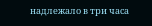надлежало в три часа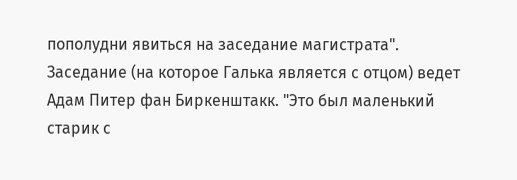пополудни явиться на заседание магистрата".
Заседание (на которое Галька является с отцом) ведет Адам Питер фан Биркенштакк. "Это был маленький старик с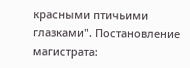красными птичьими глазками". Постановление магистрата: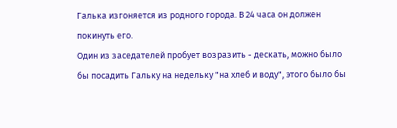Галька изгоняется из родного города. В 24 часа он должен покинуть его.
Один из заседателей пробует возразить - дескать, можно было бы посадить Гальку на недельку "на хлеб и воду", этого было бы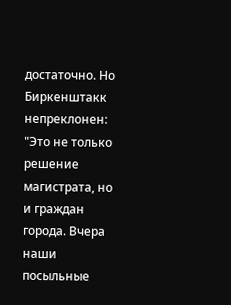достаточно. Но Биркенштакк непреклонен: "Это не только решение магистрата, но и граждан города. Вчера наши посыльные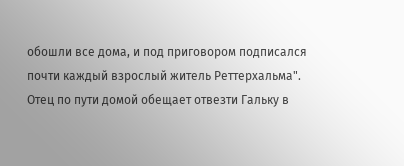обошли все дома, и под приговором подписался почти каждый взрослый житель Реттерхальма".
Отец по пути домой обещает отвезти Гальку в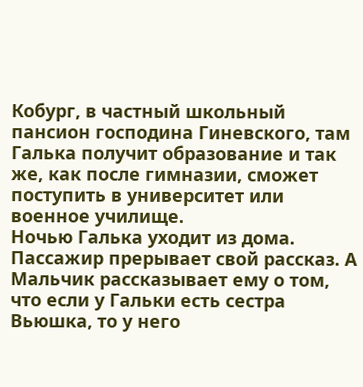Кобург, в частный школьный пансион господина Гиневского, там Галька получит образование и так же, как после гимназии, сможет поступить в университет или военное училище.
Ночью Галька уходит из дома.
Пассажир прерывает свой рассказ. А Мальчик рассказывает ему о том, что если у Гальки есть сестра Вьюшка, то у него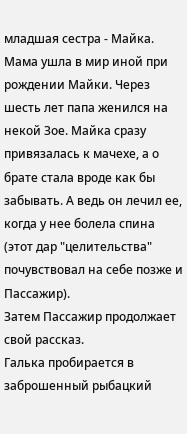младшая сестра - Майка. Мама ушла в мир иной при рождении Майки. Через шесть лет папа женился на некой Зое. Майка сразу привязалась к мачехе, а о брате стала вроде как бы забывать. А ведь он лечил ее, когда у нее болела спина (этот дар "целительства" почувствовал на себе позже и Пассажир).
Затем Пассажир продолжает свой рассказ.
Галька пробирается в заброшенный рыбацкий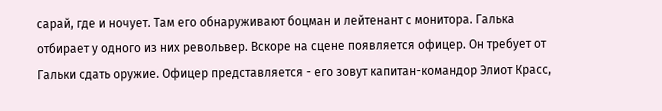сарай, где и ночует. Там его обнаруживают боцман и лейтенант с монитора. Галька отбирает у одного из них револьвер. Вскоре на сцене появляется офицер. Он требует от Гальки сдать оружие. Офицер представляется - его зовут капитан-командор Элиот Красс,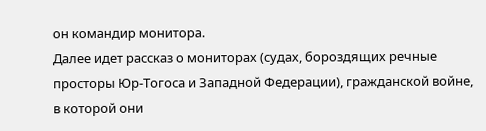он командир монитора.
Далее идет рассказ о мониторах (судах, бороздящих речные просторы Юр-Тогоса и Западной Федерации), гражданской войне, в которой они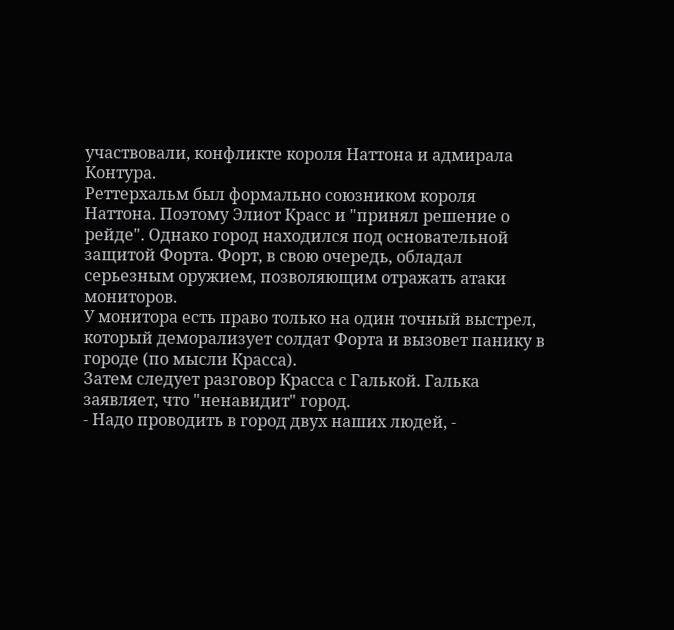участвовали, конфликте короля Наттона и адмирала Контура.
Реттерхальм был формально союзником короля Наттона. Поэтому Элиот Красс и "принял решение о рейде". Однако город находился под основательной защитой Форта. Форт, в свою очередь, обладал серьезным оружием, позволяющим отражать атаки мониторов.
У монитора есть право только на один точный выстрел, который деморализует солдат Форта и вызовет панику в городе (по мысли Красса).
Затем следует разговор Красса с Галькой. Галька заявляет, что "ненавидит" город.
- Надо проводить в город двух наших людей, -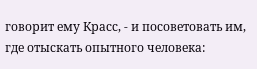говорит ему Красс, - и посоветовать им, где отыскать опытного человека: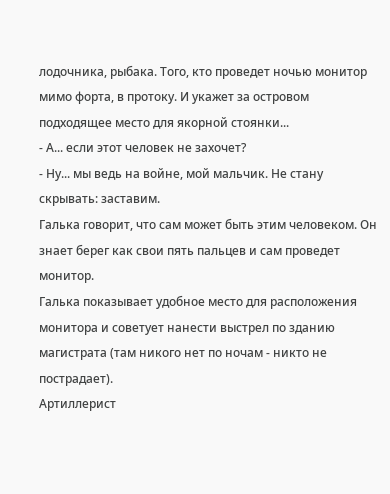лодочника, рыбака. Того, кто проведет ночью монитор мимо форта, в протоку. И укажет за островом подходящее место для якорной стоянки...
- А... если этот человек не захочет?
- Ну... мы ведь на войне, мой мальчик. Не стану скрывать: заставим.
Галька говорит, что сам может быть этим человеком. Он знает берег как свои пять пальцев и сам проведет монитор.
Галька показывает удобное место для расположения монитора и советует нанести выстрел по зданию магистрата (там никого нет по ночам - никто не пострадает).
Артиллерист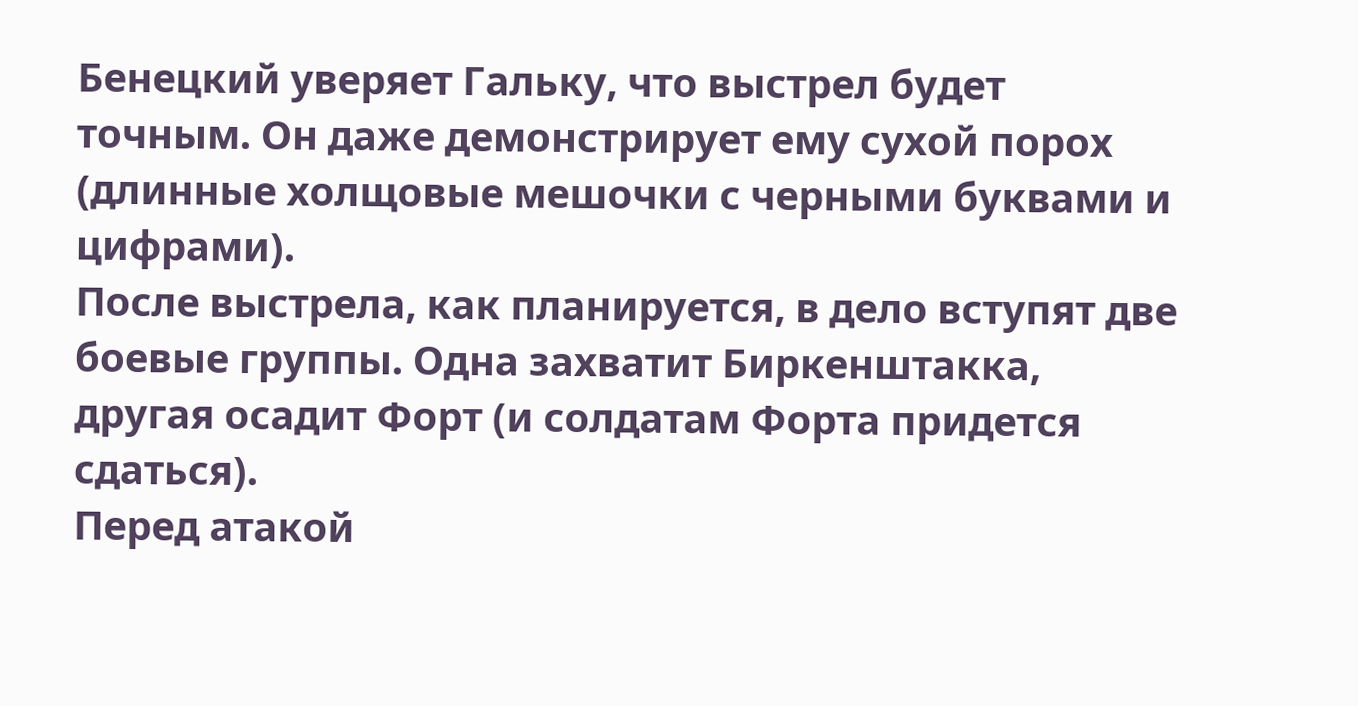Бенецкий уверяет Гальку, что выстрел будет точным. Он даже демонстрирует ему сухой порох (длинные холщовые мешочки с черными буквами и цифрами).
После выстрела, как планируется, в дело вступят две боевые группы. Одна захватит Биркенштакка, другая осадит Форт (и солдатам Форта придется сдаться).
Перед атакой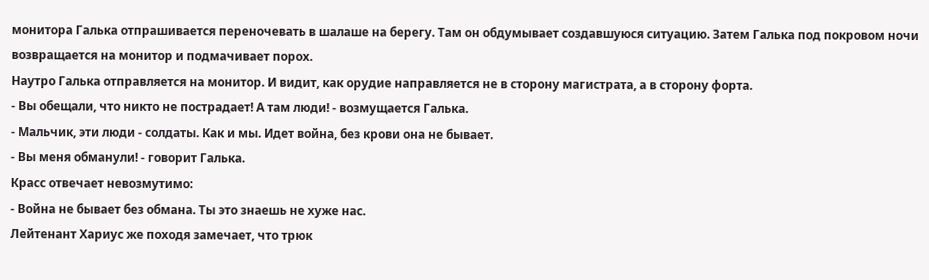монитора Галька отпрашивается переночевать в шалаше на берегу. Там он обдумывает создавшуюся ситуацию. Затем Галька под покровом ночи возвращается на монитор и подмачивает порох.
Наутро Галька отправляется на монитор. И видит, как орудие направляется не в сторону магистрата, а в сторону форта.
- Вы обещали, что никто не пострадает! А там люди! - возмущается Галька.
- Мальчик, эти люди - солдаты. Как и мы. Идет война, без крови она не бывает.
- Вы меня обманули! - говорит Галька.
Красс отвечает невозмутимо:
- Война не бывает без обмана. Ты это знаешь не хуже нас.
Лейтенант Хариус же походя замечает, что трюк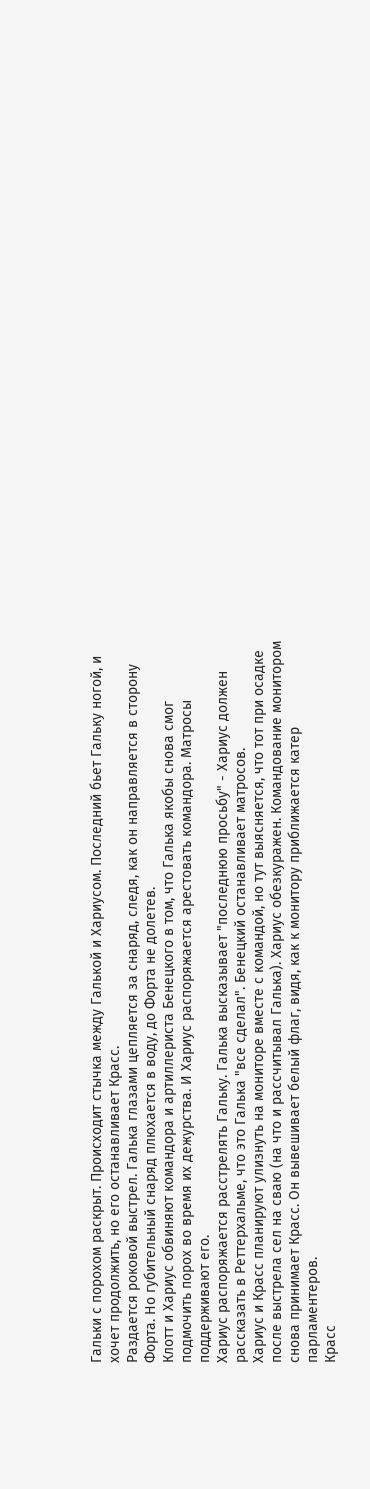Гальки с порохом раскрыт. Происходит стычка между Галькой и Хариусом. Последний бьет Гальку ногой, и хочет продолжить, но его останавливает Красс.
Раздается роковой выстрел. Галька глазами цепляется за снаряд, следя, как он направляется в сторону Форта. Но губительный снаряд плюхается в воду, до Форта не долетев.
Клотт и Хариус обвиняют командора и артиллериста Бенецкого в том, что Галька якобы снова смог подмочить порох во время их дежурства. И Хариус распоряжается арестовать командора. Матросы поддерживают его.
Хариус распоряжается расстрелять Гальку. Галька высказывает "последнюю просьбу" - Хариус должен рассказать в Реттерхальме, что это Галька "все сделал". Бенецкий останавливает матросов.
Хариус и Красс планируют улизнуть на мониторе вместе с командой, но тут выясняется, что тот при осадке после выстрела сел на сваю (на что и рассчитывал Галька). Хариус обезкуражен. Командование монитором снова принимает Красс. Он вывешивает белый флаг, видя, как к монитору приближается катер парламентеров.
Красс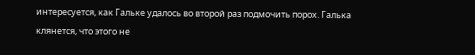интересуется, как Гальке удалось во второй раз подмочить порох. Галька клянется, что этого не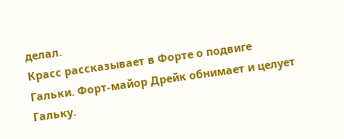делал.
Красс рассказывает в Форте о подвиге Гальки. Форт-майор Дрейк обнимает и целует Гальку.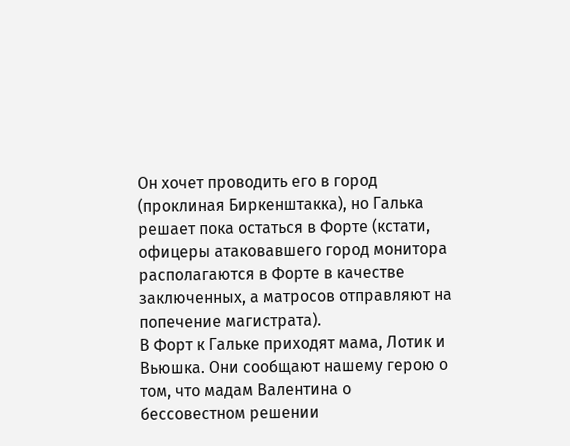Он хочет проводить его в город (проклиная Биркенштакка), но Галька решает пока остаться в Форте (кстати, офицеры атаковавшего город монитора располагаются в Форте в качестве заключенных, а матросов отправляют на попечение магистрата).
В Форт к Гальке приходят мама, Лотик и Вьюшка. Они сообщают нашему герою о том, что мадам Валентина о бессовестном решении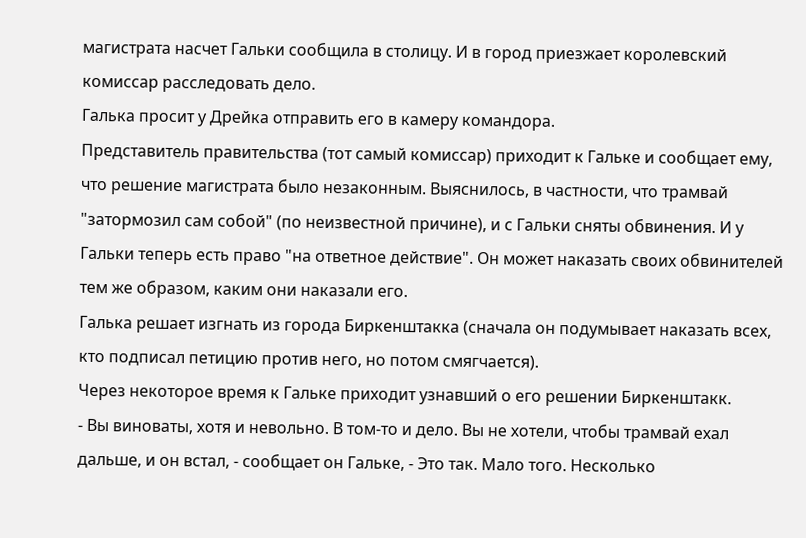магистрата насчет Гальки сообщила в столицу. И в город приезжает королевский комиссар расследовать дело.
Галька просит у Дрейка отправить его в камеру командора.
Представитель правительства (тот самый комиссар) приходит к Гальке и сообщает ему, что решение магистрата было незаконным. Выяснилось, в частности, что трамвай "затормозил сам собой" (по неизвестной причине), и с Гальки сняты обвинения. И у Гальки теперь есть право "на ответное действие". Он может наказать своих обвинителей тем же образом, каким они наказали его.
Галька решает изгнать из города Биркенштакка (сначала он подумывает наказать всех, кто подписал петицию против него, но потом смягчается).
Через некоторое время к Гальке приходит узнавший о его решении Биркенштакк.
- Вы виноваты, хотя и невольно. В том-то и дело. Вы не хотели, чтобы трамвай ехал дальше, и он встал, - сообщает он Гальке, - Это так. Мало того. Несколько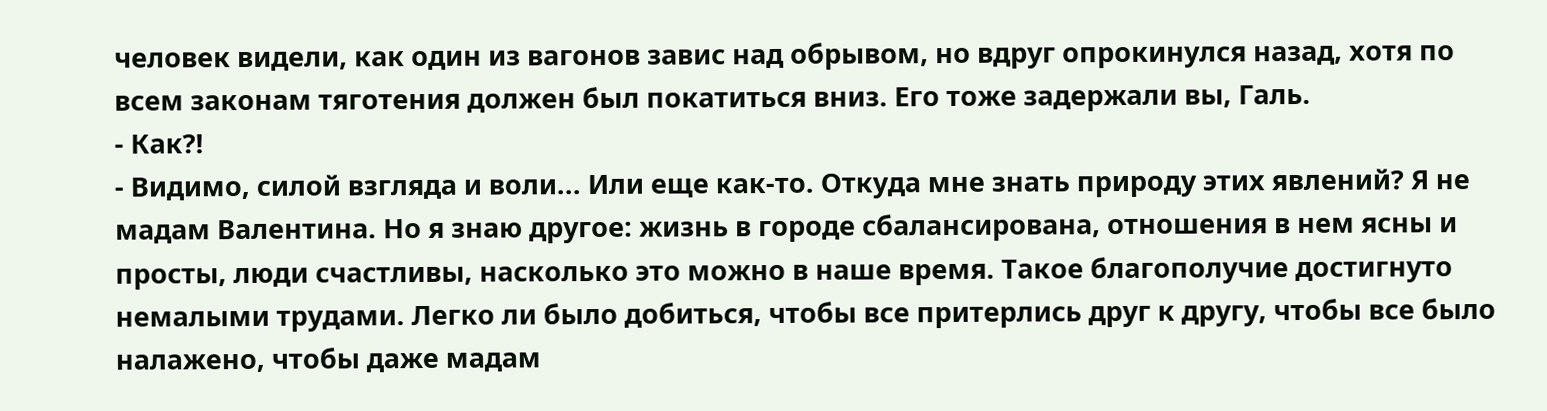человек видели, как один из вагонов завис над обрывом, но вдруг опрокинулся назад, хотя по всем законам тяготения должен был покатиться вниз. Его тоже задержали вы, Галь.
- Как?!
- Видимо, силой взгляда и воли... Или еще как-то. Откуда мне знать природу этих явлений? Я не мадам Валентина. Но я знаю другое: жизнь в городе сбалансирована, отношения в нем ясны и просты, люди счастливы, насколько это можно в наше время. Такое благополучие достигнуто немалыми трудами. Легко ли было добиться, чтобы все притерлись друг к другу, чтобы все было налажено, чтобы даже мадам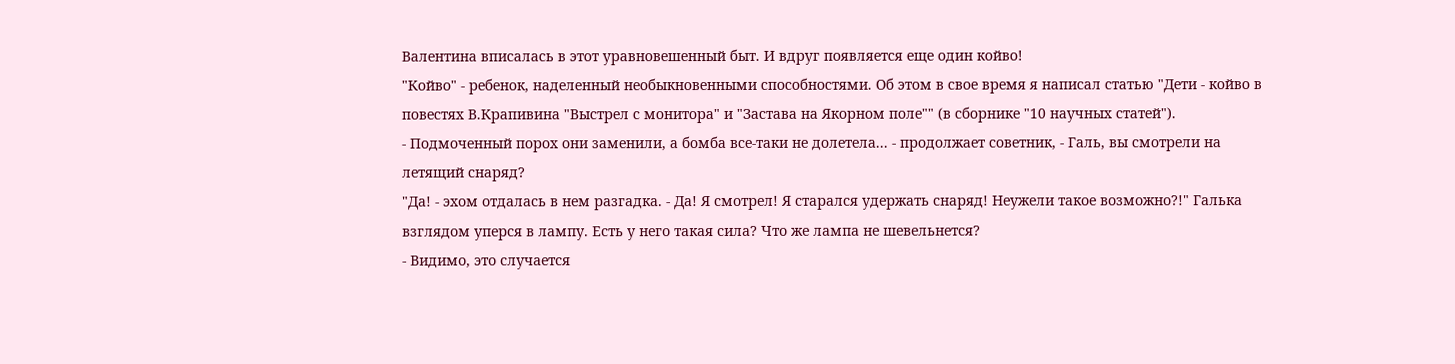Валентина вписалась в этот уравновешенный быт. И вдруг появляется еще один койво!
"Койво" - ребенок, наделенный необыкновенными способностями. Об этом в свое время я написал статью "Дети - койво в повестях В.Крапивина "Выстрел с монитора" и "Застава на Якорном поле"" (в сборнике "10 научных статей").
- Подмоченный порох они заменили, а бомба все-таки не долетела... - продолжает советник, - Галь, вы смотрели на летящий снаряд?
"Да! - эхом отдалась в нем разгадка. - Да! Я смотрел! Я старался удержать снаряд! Неужели такое возможно?!" Галька взглядом уперся в лампу. Есть у него такая сила? Что же лампа не шевельнется?
- Видимо, это случается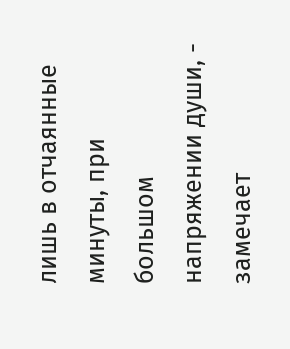лишь в отчаянные минуты, при большом напряжении души, - замечает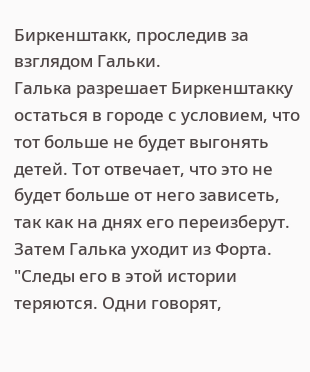Биркенштакк, проследив за взглядом Гальки.
Галька разрешает Биркенштакку остаться в городе с условием, что тот больше не будет выгонять детей. Тот отвечает, что это не будет больше от него зависеть, так как на днях его переизберут.
Затем Галька уходит из Форта. "Следы его в этой истории теряются. Одни говорят,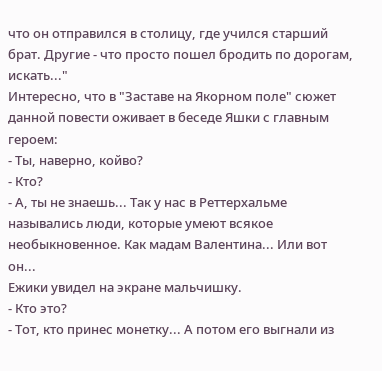что он отправился в столицу, где учился старший брат. Другие - что просто пошел бродить по дорогам, искать..."
Интересно, что в "Заставе на Якорном поле" сюжет данной повести оживает в беседе Яшки с главным героем:
- Ты, наверно, койво?
- Кто?
- А, ты не знаешь... Так у нас в Реттерхальме назывались люди, которые умеют всякое необыкновенное. Как мадам Валентина... Или вот он...
Ежики увидел на экране мальчишку.
- Кто это?
- Тот, кто принес монетку... А потом его выгнали из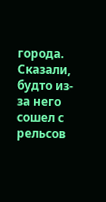города. Сказали, будто из-за него сошел с рельсов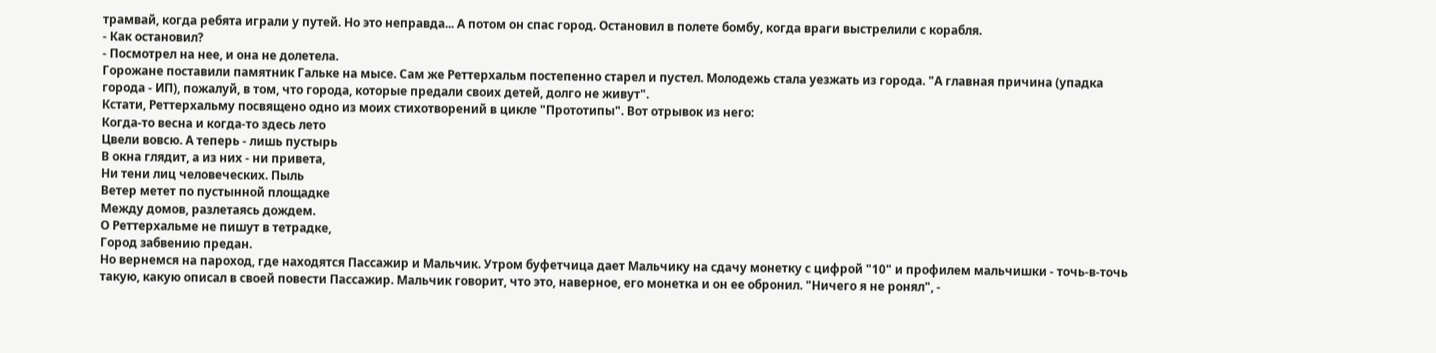трамвай, когда ребята играли у путей. Но это неправда... А потом он спас город. Остановил в полете бомбу, когда враги выстрелили с корабля.
- Как остановил?
- Посмотрел на нее, и она не долетела.
Горожане поставили памятник Гальке на мысе. Сам же Реттерхальм постепенно старел и пустел. Молодежь стала уезжать из города. "А главная причина (упадка города - ИП), пожалуй, в том, что города, которые предали своих детей, долго не живут".
Кстати, Реттерхальму посвящено одно из моих стихотворений в цикле "Прототипы". Вот отрывок из него:
Когда-то весна и когда-то здесь лето
Цвели вовсю. А теперь - лишь пустырь
В окна глядит, а из них - ни привета,
Ни тени лиц человеческих. Пыль
Ветер метет по пустынной площадке
Между домов, разлетаясь дождем.
О Реттерхальме не пишут в тетрадке,
Город забвению предан.
Но вернемся на пароход, где находятся Пассажир и Мальчик. Утром буфетчица дает Мальчику на сдачу монетку с цифрой "10" и профилем мальчишки - точь-в-точь такую, какую описал в своей повести Пассажир. Мальчик говорит, что это, наверное, его монетка и он ее обронил. "Ничего я не ронял", -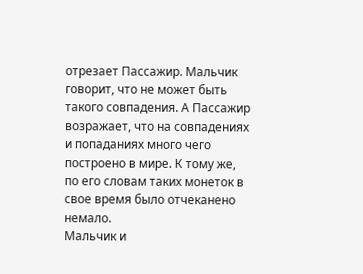отрезает Пассажир. Мальчик говорит, что не может быть такого совпадения. А Пассажир возражает, что на совпадениях и попаданиях много чего построено в мире. К тому же, по его словам таких монеток в свое время было отчеканено немало.
Мальчик и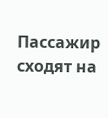Пассажир сходят на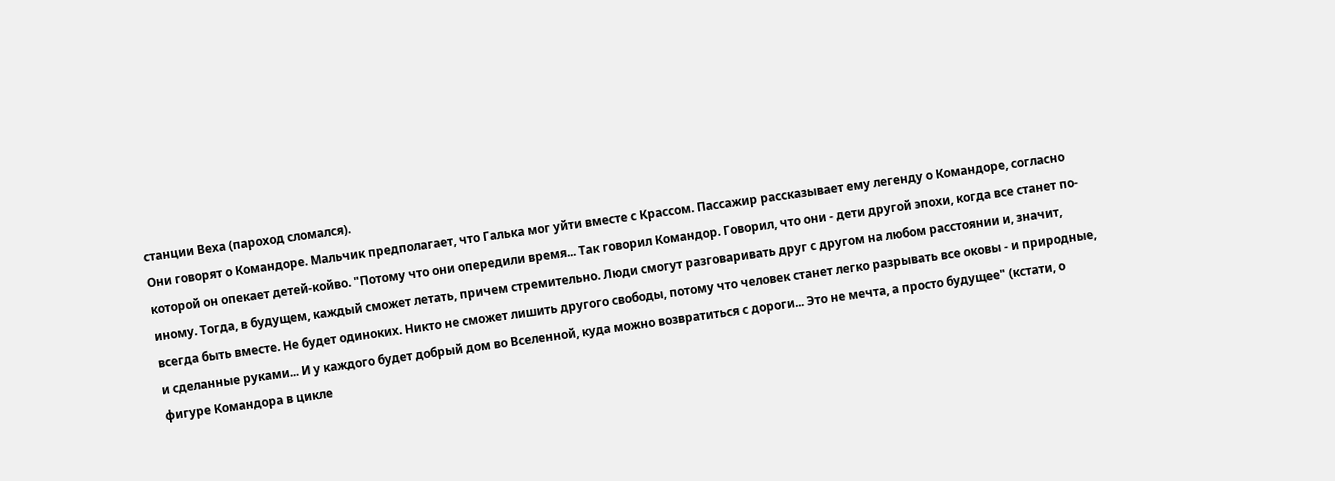станции Веха (пароход сломался).
Они говорят о Командоре. Мальчик предполагает, что Галька мог уйти вместе с Крассом. Пассажир рассказывает ему легенду о Командоре, согласно которой он опекает детей-койво. "Потому что они опередили время... Так говорил Командор. Говорил, что они - дети другой эпохи, когда все станет по-иному. Тогда, в будущем, каждый сможет летать, причем стремительно. Люди смогут разговаривать друг с другом на любом расстоянии и, значит, всегда быть вместе. Не будет одиноких. Никто не сможет лишить другого свободы, потому что человек станет легко разрывать все оковы - и природные, и сделанные руками... И у каждого будет добрый дом во Вселенной, куда можно возвратиться с дороги... Это не мечта, а просто будущее" (кстати, о фигуре Командора в цикле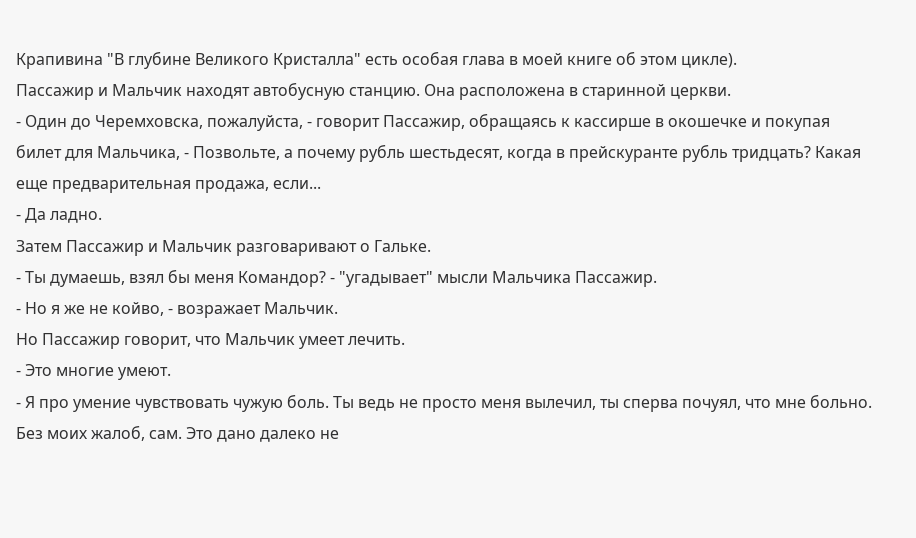Крапивина "В глубине Великого Кристалла" есть особая глава в моей книге об этом цикле).
Пассажир и Мальчик находят автобусную станцию. Она расположена в старинной церкви.
- Один до Черемховска, пожалуйста, - говорит Пассажир, обращаясь к кассирше в окошечке и покупая билет для Мальчика, - Позвольте, а почему рубль шестьдесят, когда в прейскуранте рубль тридцать? Какая еще предварительная продажа, если...
- Да ладно.
Затем Пассажир и Мальчик разговаривают о Гальке.
- Ты думаешь, взял бы меня Командор? - "угадывает" мысли Мальчика Пассажир.
- Но я же не койво, - возражает Мальчик.
Но Пассажир говорит, что Мальчик умеет лечить.
- Это многие умеют.
- Я про умение чувствовать чужую боль. Ты ведь не просто меня вылечил, ты сперва почуял, что мне больно. Без моих жалоб, сам. Это дано далеко не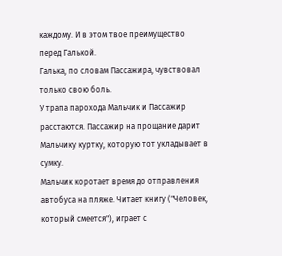каждому. И в этом твое преимущество перед Галькой.
Галька, по словам Пассажира, чувствовал только свою боль.
У трапа парохода Мальчик и Пассажир расстаются. Пассажир на прощание дарит Мальчику куртку, которую тот укладывает в сумку.
Мальчик коротает время до отправления автобуса на пляже. Читает книгу ("Человек, который смеется"), играет с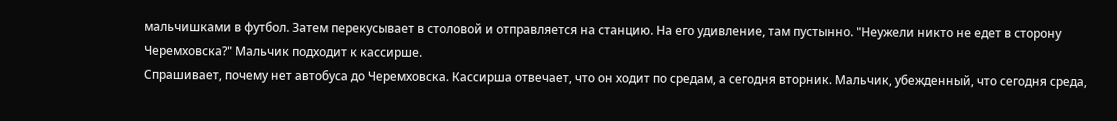мальчишками в футбол. Затем перекусывает в столовой и отправляется на станцию. На его удивление, там пустынно. "Неужели никто не едет в сторону Черемховска?" Мальчик подходит к кассирше.
Спрашивает, почему нет автобуса до Черемховска. Кассирша отвечает, что он ходит по средам, а сегодня вторник. Мальчик, убежденный, что сегодня среда,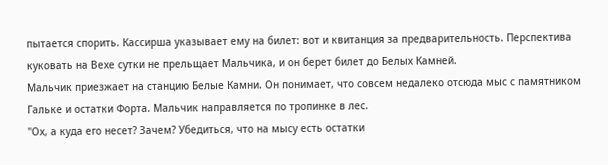пытается спорить. Кассирша указывает ему на билет: вот и квитанция за предварительность. Перспектива куковать на Вехе сутки не прельщает Мальчика, и он берет билет до Белых Камней.
Мальчик приезжает на станцию Белые Камни. Он понимает, что совсем недалеко отсюда мыс с памятником Гальке и остатки Форта. Мальчик направляется по тропинке в лес.
"Ох, а куда его несет? Зачем? Убедиться, что на мысу есть остатки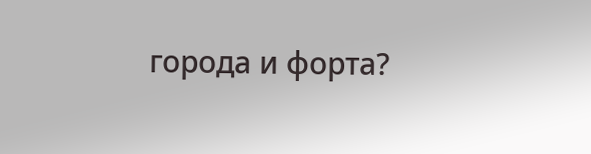города и форта?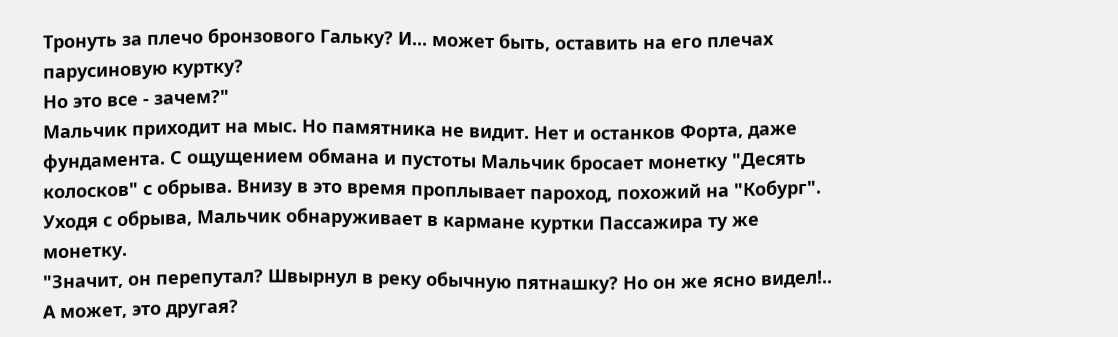Тронуть за плечо бронзового Гальку? И... может быть, оставить на его плечах парусиновую куртку?
Но это все - зачем?"
Мальчик приходит на мыс. Но памятника не видит. Нет и останков Форта, даже фундамента. С ощущением обмана и пустоты Мальчик бросает монетку "Десять колосков" с обрыва. Внизу в это время проплывает пароход, похожий на "Кобург".
Уходя с обрыва, Мальчик обнаруживает в кармане куртки Пассажира ту же монетку.
"Значит, он перепутал? Швырнул в реку обычную пятнашку? Но он же ясно видел!..
А может, это другая?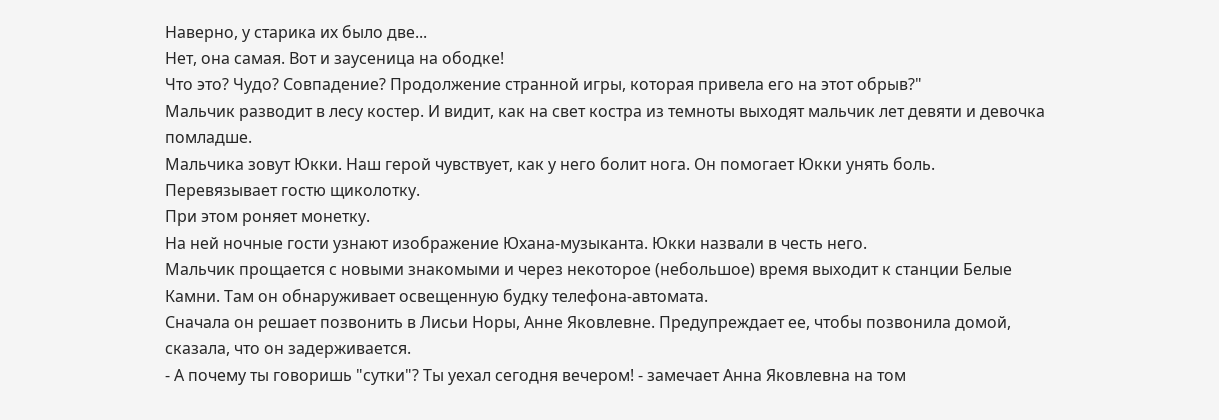Наверно, у старика их было две...
Нет, она самая. Вот и заусеница на ободке!
Что это? Чудо? Совпадение? Продолжение странной игры, которая привела его на этот обрыв?"
Мальчик разводит в лесу костер. И видит, как на свет костра из темноты выходят мальчик лет девяти и девочка помладше.
Мальчика зовут Юкки. Наш герой чувствует, как у него болит нога. Он помогает Юкки унять боль. Перевязывает гостю щиколотку.
При этом роняет монетку.
На ней ночные гости узнают изображение Юхана-музыканта. Юкки назвали в честь него.
Мальчик прощается с новыми знакомыми и через некоторое (небольшое) время выходит к станции Белые Камни. Там он обнаруживает освещенную будку телефона-автомата.
Сначала он решает позвонить в Лисьи Норы, Анне Яковлевне. Предупреждает ее, чтобы позвонила домой, сказала, что он задерживается.
- А почему ты говоришь "сутки"? Ты уехал сегодня вечером! - замечает Анна Яковлевна на том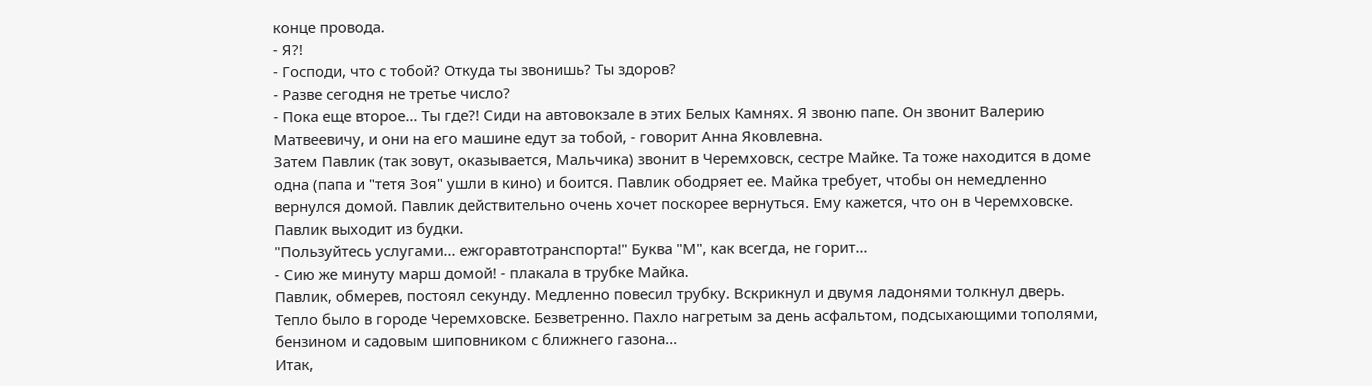конце провода.
- Я?!
- Господи, что с тобой? Откуда ты звонишь? Ты здоров?
- Разве сегодня не третье число?
- Пока еще второе... Ты где?! Сиди на автовокзале в этих Белых Камнях. Я звоню папе. Он звонит Валерию Матвеевичу, и они на его машине едут за тобой, - говорит Анна Яковлевна.
Затем Павлик (так зовут, оказывается, Мальчика) звонит в Черемховск, сестре Майке. Та тоже находится в доме одна (папа и "тетя Зоя" ушли в кино) и боится. Павлик ободряет ее. Майка требует, чтобы он немедленно вернулся домой. Павлик действительно очень хочет поскорее вернуться. Ему кажется, что он в Черемховске. Павлик выходит из будки.
"Пользуйтесь услугами... ежгоравтотранспорта!" Буква "М", как всегда, не горит...
- Сию же минуту марш домой! - плакала в трубке Майка.
Павлик, обмерев, постоял секунду. Медленно повесил трубку. Вскрикнул и двумя ладонями толкнул дверь.
Тепло было в городе Черемховске. Безветренно. Пахло нагретым за день асфальтом, подсыхающими тополями, бензином и садовым шиповником с ближнего газона...
Итак,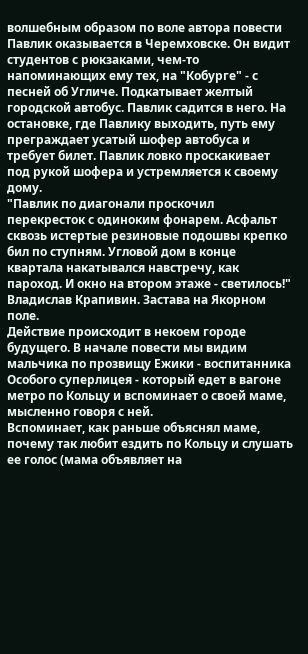волшебным образом по воле автора повести Павлик оказывается в Черемховске. Он видит студентов с рюкзаками, чем-то напоминающих ему тех, на "Кобурге" - с песней об Угличе. Подкатывает желтый городской автобус. Павлик садится в него. На остановке, где Павлику выходить, путь ему преграждает усатый шофер автобуса и требует билет. Павлик ловко проскакивает под рукой шофера и устремляется к своему дому.
"Павлик по диагонали проскочил перекресток с одиноким фонарем. Асфальт сквозь истертые резиновые подошвы крепко бил по ступням. Угловой дом в конце квартала накатывался навстречу, как пароход. И окно на втором этаже - светилось!"
Владислав Крапивин. Застава на Якорном поле.
Действие происходит в некоем городе будущего. В начале повести мы видим мальчика по прозвищу Ежики - воспитанника Особого суперлицея - который едет в вагоне метро по Кольцу и вспоминает о своей маме, мысленно говоря с ней.
Вспоминает, как раньше объяснял маме, почему так любит ездить по Кольцу и слушать ее голос (мама объявляет на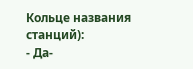Кольце названия станций):
- Да-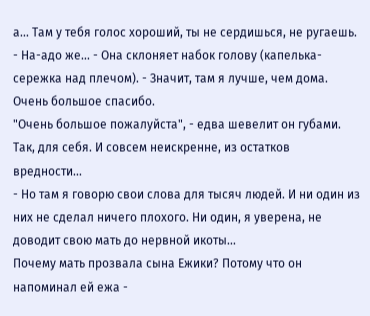а... Там у тебя голос хороший, ты не сердишься, не ругаешь.
- На-адо же... - Она склоняет набок голову (капелька-сережка над плечом). - Значит, там я лучше, чем дома. Очень большое спасибо.
"Очень большое пожалуйста", - едва шевелит он губами. Так, для себя. И совсем неискренне, из остатков вредности...
- Но там я говорю свои слова для тысяч людей. И ни один из них не сделал ничего плохого. Ни один, я уверена, не доводит свою мать до нервной икоты...
Почему мать прозвала сына Ежики? Потому что он напоминал ей ежа -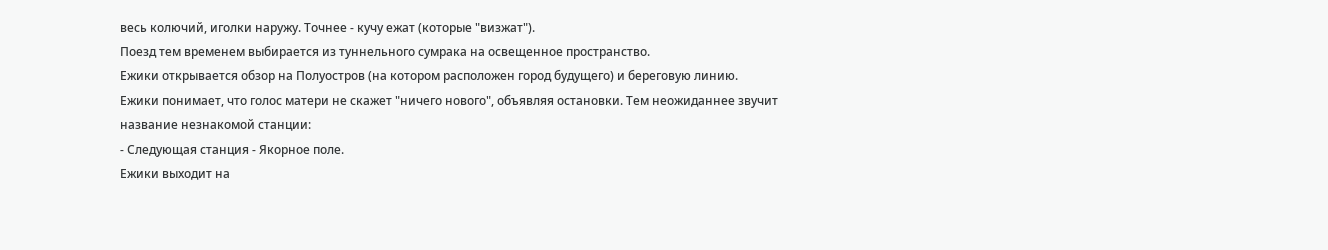весь колючий, иголки наружу. Точнее - кучу ежат (которые "визжат").
Поезд тем временем выбирается из туннельного сумрака на освещенное пространство.
Ежики открывается обзор на Полуостров (на котором расположен город будущего) и береговую линию.
Ежики понимает, что голос матери не скажет "ничего нового", объявляя остановки. Тем неожиданнее звучит название незнакомой станции:
- Следующая станция - Якорное поле.
Ежики выходит на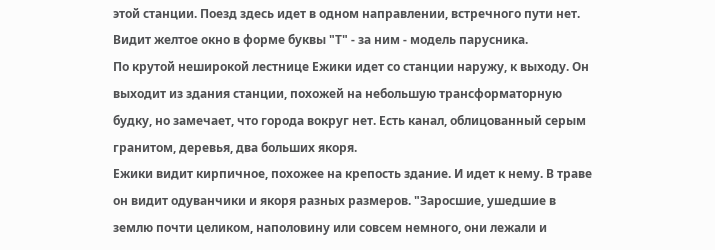этой станции. Поезд здесь идет в одном направлении, встречного пути нет. Видит желтое окно в форме буквы "Т" - за ним - модель парусника.
По крутой неширокой лестнице Ежики идет со станции наружу, к выходу. Он выходит из здания станции, похожей на небольшую трансформаторную будку, но замечает, что города вокруг нет. Есть канал, облицованный серым гранитом, деревья, два больших якоря.
Ежики видит кирпичное, похожее на крепость здание. И идет к нему. В траве он видит одуванчики и якоря разных размеров. "Заросшие, ушедшие в землю почти целиком, наполовину или совсем немного, они лежали и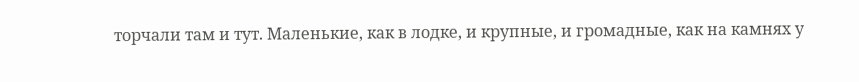торчали там и тут. Маленькие, как в лодке, и крупные, и громадные, как на камнях у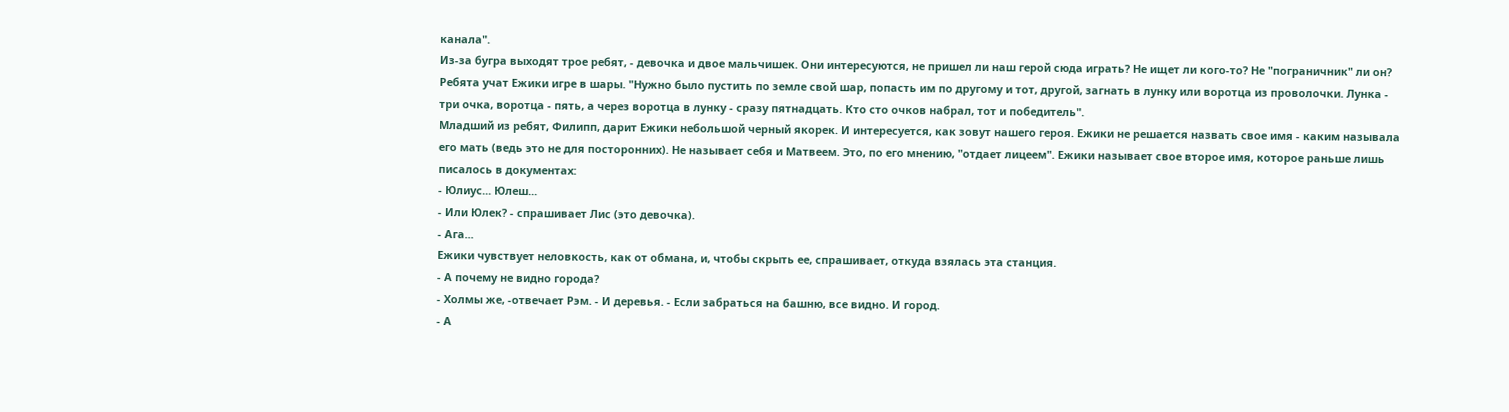канала".
Из-за бугра выходят трое ребят, - девочка и двое мальчишек. Они интересуются, не пришел ли наш герой сюда играть? Не ищет ли кого-то? Не "пограничник" ли он?
Ребята учат Ежики игре в шары. "Нужно было пустить по земле свой шар, попасть им по другому и тот, другой, загнать в лунку или воротца из проволочки. Лунка - три очка, воротца - пять, а через воротца в лунку - сразу пятнадцать. Кто сто очков набрал, тот и победитель".
Младший из ребят, Филипп, дарит Ежики небольшой черный якорек. И интересуется, как зовут нашего героя. Ежики не решается назвать свое имя - каким называла его мать (ведь это не для посторонних). Не называет себя и Матвеем. Это, по его мнению, "отдает лицеем". Ежики называет свое второе имя, которое раньше лишь писалось в документах:
- Юлиус... Юлеш...
- Или Юлек? - спрашивает Лис (это девочка).
- Ага...
Ежики чувствует неловкость, как от обмана, и, чтобы скрыть ее, спрашивает, откуда взялась эта станция.
- А почему не видно города?
- Холмы же, -отвечает Рэм. - И деревья. - Если забраться на башню, все видно. И город.
- А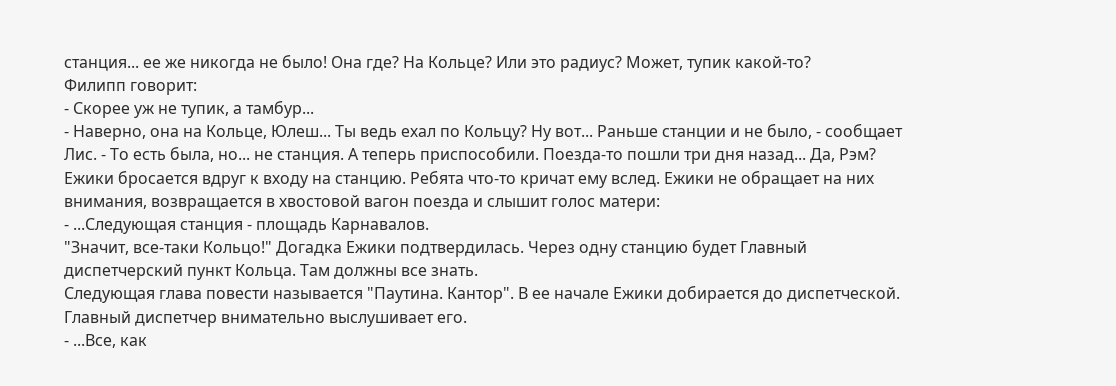станция... ее же никогда не было! Она где? На Кольце? Или это радиус? Может, тупик какой-то?
Филипп говорит:
- Скорее уж не тупик, а тамбур...
- Наверно, она на Кольце, Юлеш... Ты ведь ехал по Кольцу? Ну вот... Раньше станции и не было, - сообщает Лис. - То есть была, но... не станция. А теперь приспособили. Поезда-то пошли три дня назад... Да, Рэм?
Ежики бросается вдруг к входу на станцию. Ребята что-то кричат ему вслед. Ежики не обращает на них внимания, возвращается в хвостовой вагон поезда и слышит голос матери:
- ...Следующая станция - площадь Карнавалов.
"Значит, все-таки Кольцо!" Догадка Ежики подтвердилась. Через одну станцию будет Главный диспетчерский пункт Кольца. Там должны все знать.
Следующая глава повести называется "Паутина. Кантор". В ее начале Ежики добирается до диспетческой. Главный диспетчер внимательно выслушивает его.
- ...Все, как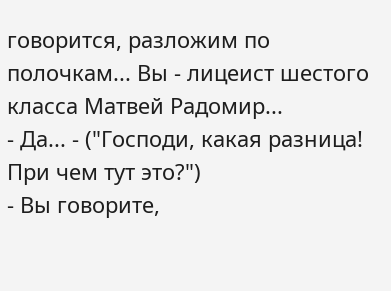говорится, разложим по полочкам... Вы - лицеист шестого класса Матвей Радомир...
- Да... - ("Господи, какая разница! При чем тут это?")
- Вы говорите,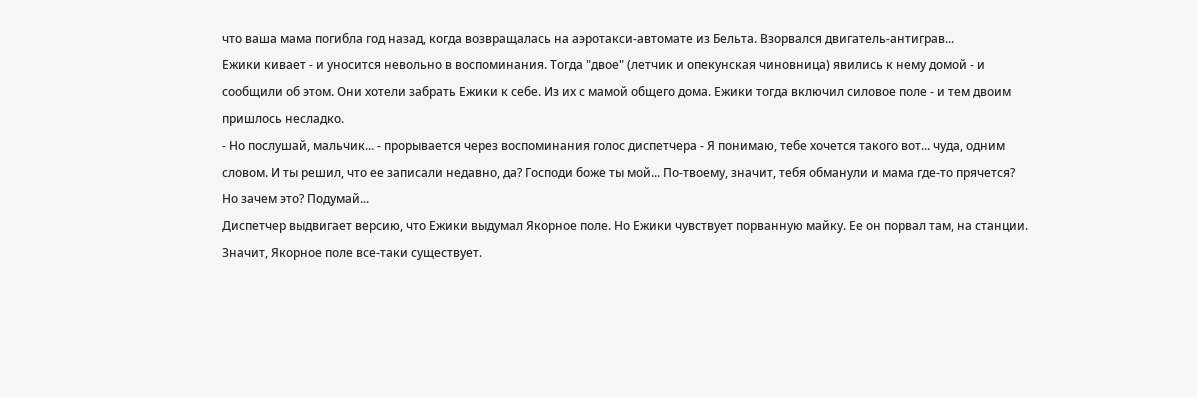что ваша мама погибла год назад, когда возвращалась на аэротакси-автомате из Бельта. Взорвался двигатель-антиграв...
Ежики кивает - и уносится невольно в воспоминания. Тогда "двое" (летчик и опекунская чиновница) явились к нему домой - и сообщили об этом. Они хотели забрать Ежики к себе. Из их с мамой общего дома. Ежики тогда включил силовое поле - и тем двоим пришлось несладко.
- Но послушай, мальчик... - прорывается через воспоминания голос диспетчера - Я понимаю, тебе хочется такого вот... чуда, одним словом. И ты решил, что ее записали недавно, да? Господи боже ты мой... По-твоему, значит, тебя обманули и мама где-то прячется? Но зачем это? Подумай...
Диспетчер выдвигает версию, что Ежики выдумал Якорное поле. Но Ежики чувствует порванную майку. Ее он порвал там, на станции. Значит, Якорное поле все-таки существует.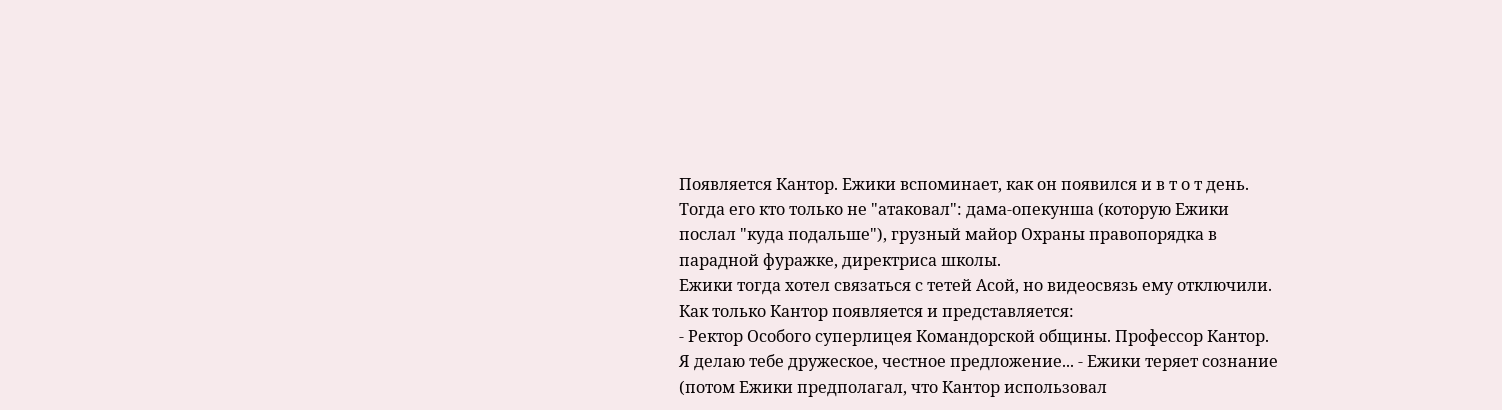Появляется Кантор. Ежики вспоминает, как он появился и в т о т день. Тогда его кто только не "атаковал": дама-опекунша (которую Ежики послал "куда подальше"), грузный майор Охраны правопорядка в парадной фуражке, директриса школы.
Ежики тогда хотел связаться с тетей Асой, но видеосвязь ему отключили.
Как только Кантор появляется и представляется:
- Ректор Особого суперлицея Командорской общины. Профессор Кантор. Я делаю тебе дружеское, честное предложение... - Ежики теряет сознание (потом Ежики предполагал, что Кантор использовал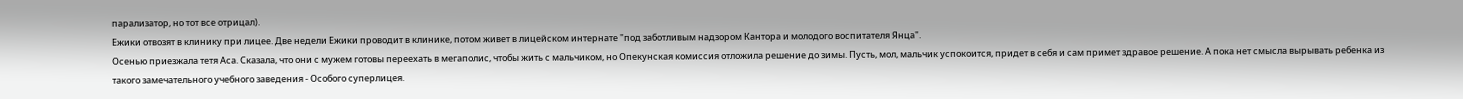парализатор, но тот все отрицал).
Ежики отвозят в клинику при лицее. Две недели Ежики проводит в клинике, потом живет в лицейском интернате "под заботливым надзором Кантора и молодого воспитателя Янца".
Осенью приезжала тетя Аса. Сказала, что они с мужем готовы переехать в мегаполис, чтобы жить с мальчиком, но Опекунская комиссия отложила решение до зимы. Пусть, мол, мальчик успокоится, придет в себя и сам примет здравое решение. А пока нет смысла вырывать ребенка из такого замечательного учебного заведения - Особого суперлицея.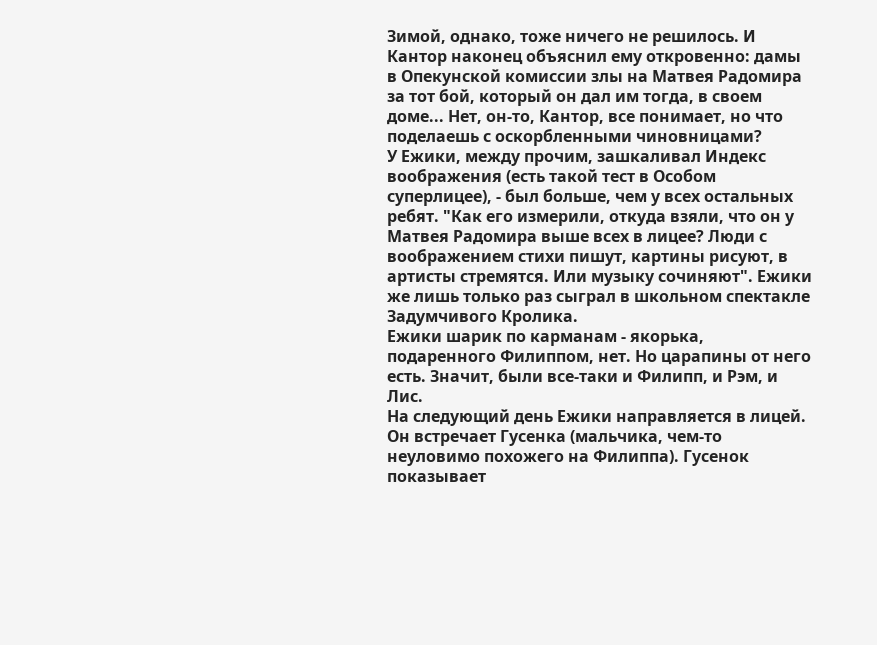Зимой, однако, тоже ничего не решилось. И Кантор наконец объяснил ему откровенно: дамы в Опекунской комиссии злы на Матвея Радомира за тот бой, который он дал им тогда, в своем доме... Нет, он-то, Кантор, все понимает, но что поделаешь с оскорбленными чиновницами?
У Ежики, между прочим, зашкаливал Индекс воображения (есть такой тест в Особом суперлицее), - был больше, чем у всех остальных ребят. "Как его измерили, откуда взяли, что он у Матвея Радомира выше всех в лицее? Люди с воображением стихи пишут, картины рисуют, в артисты стремятся. Или музыку сочиняют". Ежики же лишь только раз сыграл в школьном спектакле Задумчивого Кролика.
Ежики шарик по карманам - якорька, подаренного Филиппом, нет. Но царапины от него есть. Значит, были все-таки и Филипп, и Рэм, и Лис.
На следующий день Ежики направляется в лицей. Он встречает Гусенка (мальчика, чем-то неуловимо похожего на Филиппа). Гусенок показывает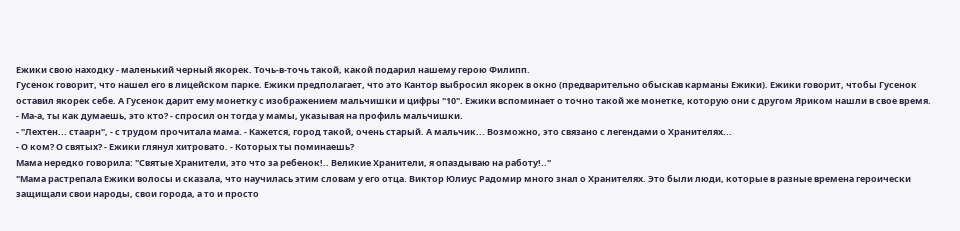Ежики свою находку - маленький черный якорек. Точь-в-точь такой, какой подарил нашему герою Филипп.
Гусенок говорит, что нашел его в лицейском парке. Ежики предполагает, что это Кантор выбросил якорек в окно (предварительно обыскав карманы Ежики). Ежики говорит, чтобы Гусенок оставил якорек себе. А Гусенок дарит ему монетку с изображением мальчишки и цифры "10". Ежики вспоминает о точно такой же монетке, которую они с другом Яриком нашли в свое время.
- Ма-а, ты как думаешь, это кто? - спросил он тогда у мамы, указывая на профиль мальчишки.
- "Лехтен... стаарн", - с трудом прочитала мама. - Кажется, город такой, очень старый. А мальчик... Возможно, это связано с легендами о Хранителях...
- О ком? О святых? - Ежики глянул хитровато. - Которых ты поминаешь?
Мама нередко говорила: "Святые Хранители, это что за ребенок!.. Великие Хранители, я опаздываю на работу!.."
"Мама растрепала Ежики волосы и сказала, что научилась этим словам у его отца. Виктор Юлиус Радомир много знал о Хранителях. Это были люди, которые в разные времена героически защищали свои народы, свои города, а то и просто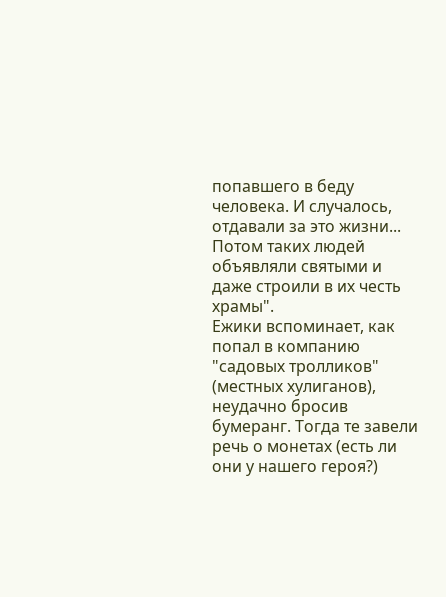попавшего в беду человека. И случалось, отдавали за это жизни... Потом таких людей объявляли святыми и даже строили в их честь храмы".
Ежики вспоминает, как попал в компанию "садовых тролликов" (местных хулиганов), неудачно бросив бумеранг. Тогда те завели речь о монетах (есть ли они у нашего героя?)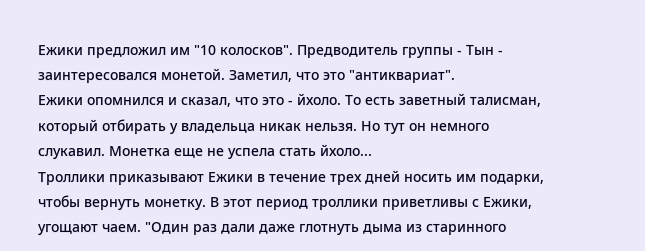Ежики предложил им "10 колосков". Предводитель группы - Тын - заинтересовался монетой. Заметил, что это "антиквариат".
Ежики опомнился и сказал, что это - йхоло. То есть заветный талисман, который отбирать у владельца никак нельзя. Но тут он немного слукавил. Монетка еще не успела стать йхоло...
Троллики приказывают Ежики в течение трех дней носить им подарки, чтобы вернуть монетку. В этот период троллики приветливы с Ежики, угощают чаем. "Один раз дали даже глотнуть дыма из старинного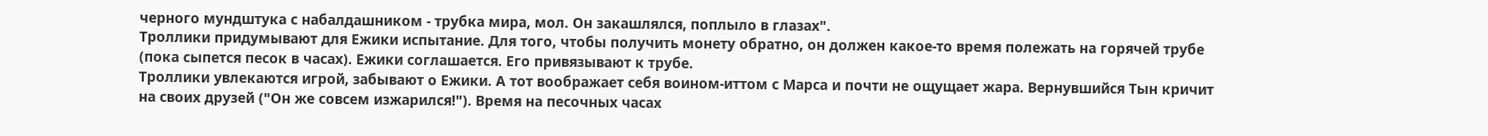черного мундштука с набалдашником - трубка мира, мол. Он закашлялся, поплыло в глазах".
Троллики придумывают для Ежики испытание. Для того, чтобы получить монету обратно, он должен какое-то время полежать на горячей трубе (пока сыпется песок в часах). Ежики соглашается. Его привязывают к трубе.
Троллики увлекаются игрой, забывают о Ежики. А тот воображает себя воином-иттом с Марса и почти не ощущает жара. Вернувшийся Тын кричит на своих друзей ("Он же совсем изжарился!"). Время на песочных часах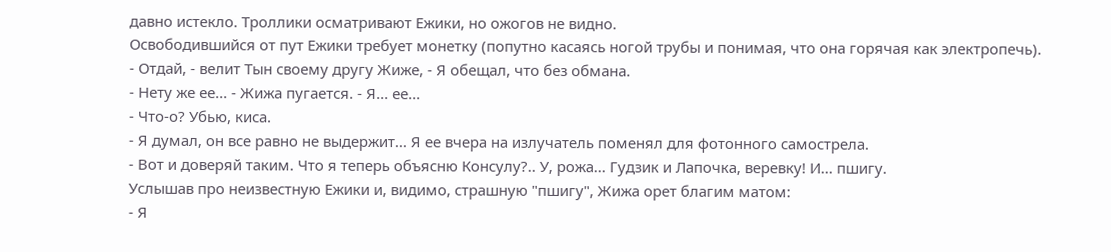давно истекло. Троллики осматривают Ежики, но ожогов не видно.
Освободившийся от пут Ежики требует монетку (попутно касаясь ногой трубы и понимая, что она горячая как электропечь).
- Отдай, - велит Тын своему другу Жиже, - Я обещал, что без обмана.
- Нету же ее... - Жижа пугается. - Я... ее...
- Что-о? Убью, киса.
- Я думал, он все равно не выдержит... Я ее вчера на излучатель поменял для фотонного самострела.
- Вот и доверяй таким. Что я теперь объясню Консулу?.. У, рожа... Гудзик и Лапочка, веревку! И... пшигу.
Услышав про неизвестную Ежики и, видимо, страшную "пшигу", Жижа орет благим матом:
- Я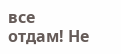все отдам! Не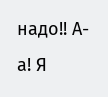надо!! А-а! Я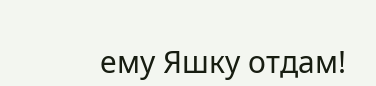ему Яшку отдам!